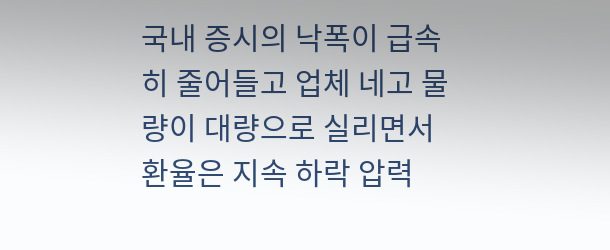국내 증시의 낙폭이 급속히 줄어들고 업체 네고 물량이 대량으로 실리면서 환율은 지속 하락 압력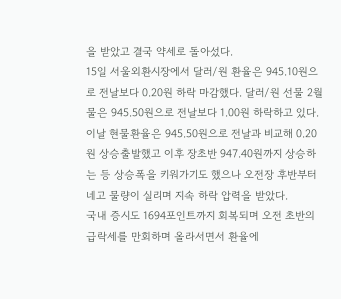을 받았고 결국 약세로 돌아섰다.
15일 서울외환시장에서 달러/원 환율은 945.10원으로 전날보다 0.20원 하락 마감했다. 달러/원 선물 2월물은 945.50원으로 전날보다 1.00원 하락하고 있다.
이날 현물환율은 945.50원으로 전날과 비교해 0.20원 상승출발했고 이후 장초반 947.40원까지 상승하는 등 상승폭을 키워가기도 했으나 오전장 후반부터 네고 물량이 실리며 지속 하락 압력을 받았다.
국내 증시도 1694포인트까지 회복되며 오전 초반의 급락세를 만회하며 올라서면서 환율에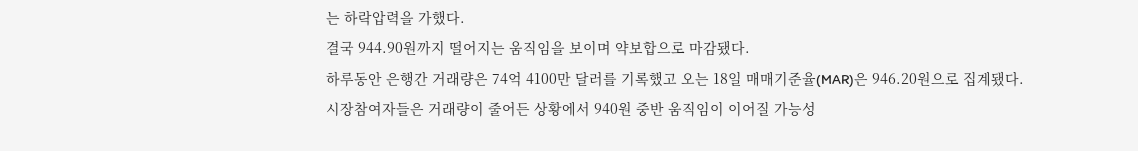는 하락압력을 가했다.
결국 944.90원까지 떨어지는 움직임을 보이며 약보합으로 마감됐다.
하루동안 은행간 거래량은 74억 4100만 달러를 기록했고 오는 18일 매매기준율(MAR)은 946.20원으로 집계됐다.
시장참여자들은 거래량이 줄어든 상황에서 940원 중반 움직임이 이어질 가능성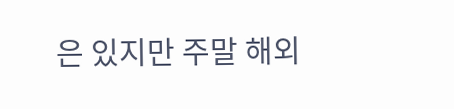은 있지만 주말 해외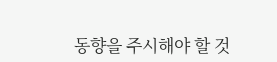동향을 주시해야 할 것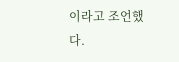이라고 조언했다.